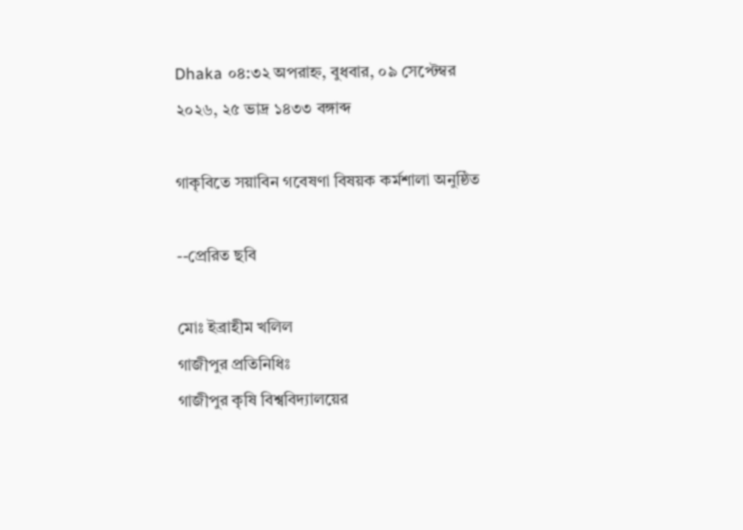Dhaka ০৪:৩২ অপরাহ্ন, বুধবার, ০৯ সেপ্টেম্বর ২০২৬, ২৫ ভাদ্র ১৪৩৩ বঙ্গাব্দ

গাকৃবিতে সয়াবিন গবেষণা বিষয়ক কর্মশালা অনুষ্ঠিত

--প্রেরিত ছবি

মোঃ ইব্রাহীম খলিল
গাজীপুর প্রতিনিধিঃ
গাজীপুর কৃষি বিশ্ববিদ্যালয়ের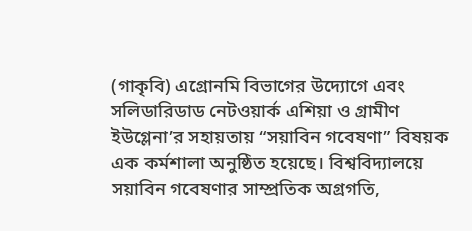(গাকৃবি) এগ্রোনমি বিভাগের উদ্যোগে এবং সলিডারিডাড নেটওয়ার্ক এশিয়া ও গ্রামীণ ইউগ্লেনা’র সহায়তায় “সয়াবিন গবেষণা” বিষয়ক এক কর্মশালা অনুষ্ঠিত হয়েছে। বিশ্ববিদ্যালয়ে সয়াবিন গবেষণার সাম্প্রতিক অগ্রগতি,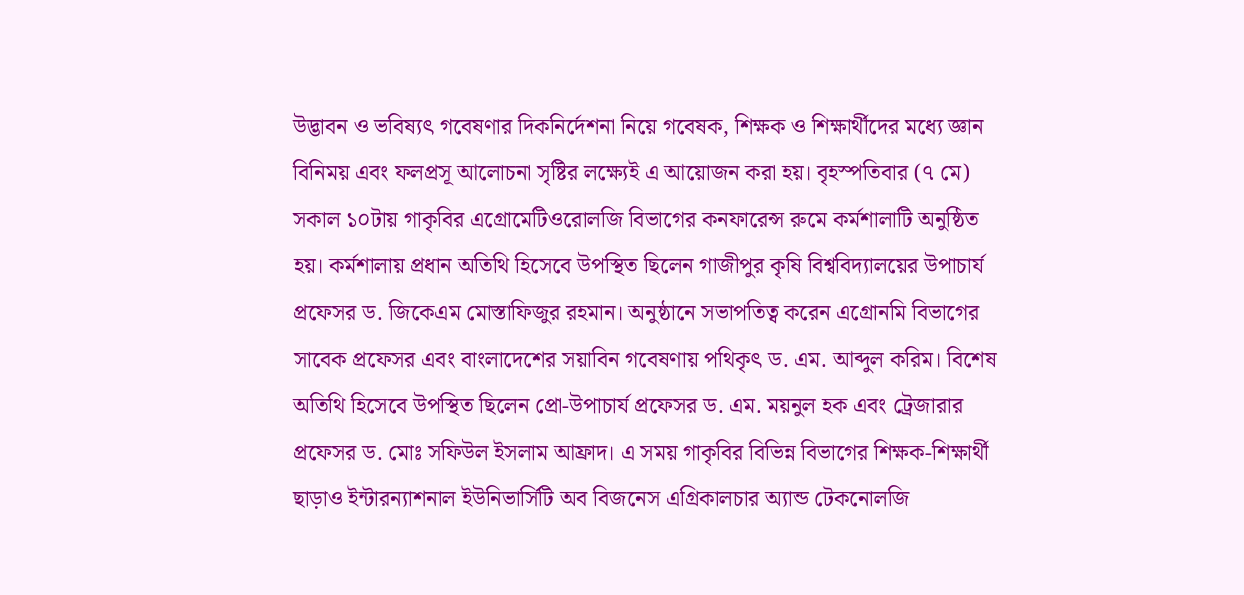উদ্ভাবন ও ভবিষ্যৎ গবেষণার দিকনির্দেশনা নিয়ে গবেষক, শিক্ষক ও শিক্ষার্থীদের মধ্যে জ্ঞান বিনিময় এবং ফলপ্রসূ আলোচনা সৃষ্টির লক্ষ্যেই এ আয়োজন করা হয়। বৃহস্পতিবার (৭ মে) সকাল ১০টায় গাকৃবির এগ্রোমেটিওরোলজি বিভাগের কনফারেন্স রুমে কর্মশালাটি অনুষ্ঠিত হয়। কর্মশালায় প্রধান অতিথি হিসেবে উপস্থিত ছিলেন গাজীপুর কৃষি বিশ্ববিদ্যালয়ের উপাচার্য প্রফেসর ড. জিকেএম মোস্তাফিজুর রহমান। অনুষ্ঠানে সভাপতিত্ব করেন এগ্রোনমি বিভাগের সাবেক প্রফেসর এবং বাংলাদেশের সয়াবিন গবেষণায় পথিকৃৎ ড. এম. আব্দুল করিম। বিশেষ অতিথি হিসেবে উপস্থিত ছিলেন প্রো-উপাচার্য প্রফেসর ড. এম. ময়নুল হক এবং ট্রেজারার প্রফেসর ড. মোঃ সফিউল ইসলাম আফ্রাদ। এ সময় গাকৃবির বিভিন্ন বিভাগের শিক্ষক-শিক্ষার্থী ছাড়াও ইন্টারন্যাশনাল ইউনিভার্সিটি অব বিজনেস এগ্রিকালচার অ্যান্ড টেকনোলজি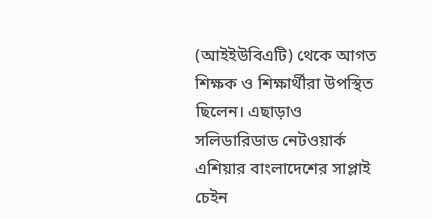(আইইউবিএটি) থেকে আগত শিক্ষক ও শিক্ষার্থীরা উপস্থিত ছিলেন। এছাড়াও সলিডারিডাড নেটওয়ার্ক এশিয়ার বাংলাদেশের সাপ্লাই চেইন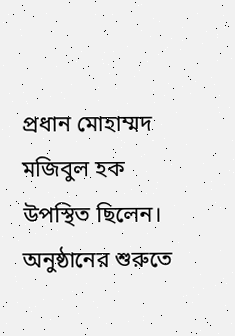প্রধান মোহাম্মদ মজিবুল হক উপস্থিত ছিলেন। অনুষ্ঠানের শুরুতে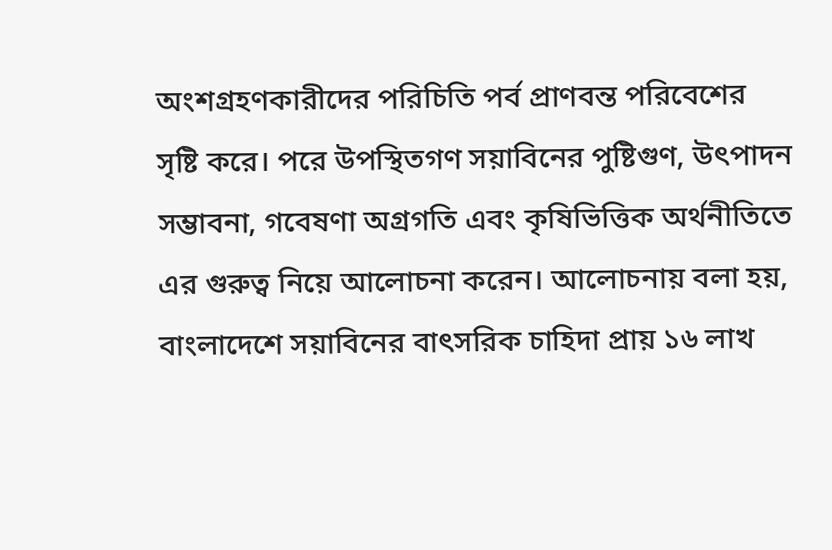অংশগ্রহণকারীদের পরিচিতি পর্ব প্রাণবন্ত পরিবেশের সৃষ্টি করে। পরে উপস্থিতগণ সয়াবিনের পুষ্টিগুণ, উৎপাদন সম্ভাবনা, গবেষণা অগ্রগতি এবং কৃষিভিত্তিক অর্থনীতিতে এর গুরুত্ব নিয়ে আলোচনা করেন। আলোচনায় বলা হয়, বাংলাদেশে সয়াবিনের বাৎসরিক চাহিদা প্রায় ১৬ লাখ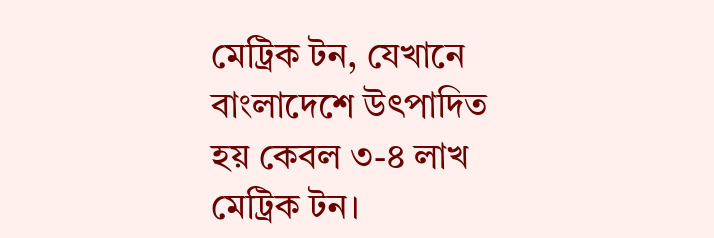মেট্রিক টন, যেখানে বাংলাদেশে উৎপাদিত হয় কেবল ৩-৪ লাখ মেট্রিক টন।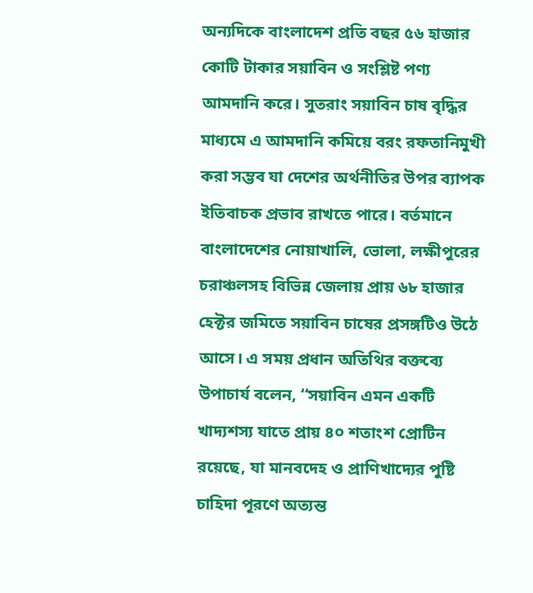অন্যদিকে বাংলাদেশ প্রতি বছর ৫৬ হাজার কোটি টাকার সয়াবিন ও সংশ্লিষ্ট পণ্য আমদানি করে। সুতরাং সয়াবিন চাষ বৃদ্ধির মাধ্যমে এ আমদানি কমিয়ে বরং রফতানিমুখী করা সম্ভব যা দেশের অর্থনীতির উপর ব্যাপক ইতিবাচক প্রভাব রাখতে পারে। বর্তমানে বাংলাদেশের নোয়াখালি, ভোলা, লক্ষীপুরের চরাঞ্চলসহ বিভিন্ন জেলায় প্রায় ৬৮ হাজার হেক্টর জমিতে সয়াবিন চাষের প্রসঙ্গটিও উঠে আসে। এ সময় প্রধান অতিথির বক্তব্যে উপাচার্য বলেন, ‘‘সয়াবিন এমন একটি খাদ্যশস্য যাতে প্রায় ৪০ শতাংশ প্রোটিন রয়েছে, যা মানবদেহ ও প্রাণিখাদ্যের পুষ্টি চাহিদা পূরণে অত্যন্ত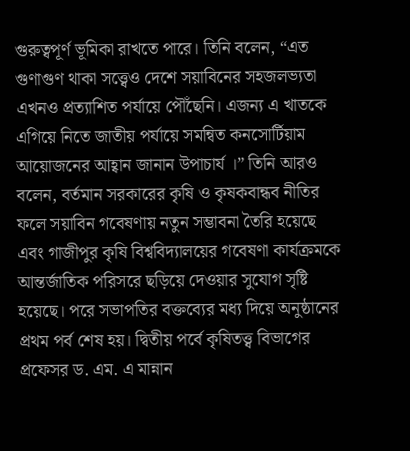গুরুত্বপূর্ণ ভূমিকা রাখতে পারে। তিনি বলেন, “এত গুণাগুণ থাকা সত্ত্বেও দেশে সয়াবিনের সহজলভ্যতা এখনও প্রত্যাশিত পর্যায়ে পৌঁছেনি। এজন্য এ খাতকে এগিয়ে নিতে জাতীয় পর্যায়ে সমন্বিত কনসোর্টিয়াম আয়োজনের আহ্বান জানান উপাচার্য ।” তিনি আরও বলেন, বর্তমান সরকারের কৃষি ও কৃষকবান্ধব নীতির ফলে সয়াবিন গবেষণায় নতুন সম্ভাবনা তৈরি হয়েছে এবং গাজীপুর কৃষি বিশ্ববিদ্যালয়ের গবেষণা কার্যক্রমকে আন্তর্জাতিক পরিসরে ছড়িয়ে দেওয়ার সুযোগ সৃষ্টি হয়েছে। পরে সভাপতির বক্তব্যের মধ্য দিয়ে অনুষ্ঠানের প্রথম পর্ব শেষ হয়। দ্বিতীয় পর্বে কৃষিতত্ত্ব বিভাগের প্রফেসর ড. এম. এ মান্নান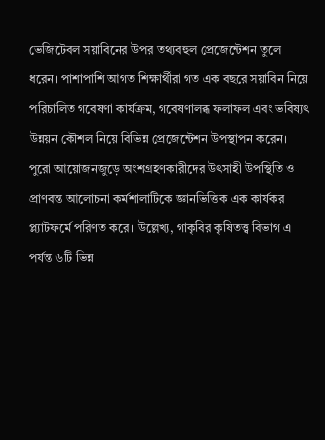ভেজিটেবল সয়াবিনের উপর তথ্যবহুল প্রেজেন্টেশন তুলে ধরেন। পাশাপাশি আগত শিক্ষার্থীরা গত এক বছরে সয়াবিন নিয়ে পরিচালিত গবেষণা কার্যক্রম, গবেষণালব্ধ ফলাফল এবং ভবিষ্যৎ উন্নয়ন কৌশল নিয়ে বিভিন্ন প্রেজেন্টেশন উপস্থাপন করেন। পুরো আয়োজনজুড়ে অংশগ্রহণকারীদের উৎসাহী উপস্থিতি ও প্রাণবন্ত আলোচনা কর্মশালাটিকে জ্ঞানভিত্তিক এক কার্যকর প্ল্যাটফর্মে পরিণত করে। উল্লেখ্য, গাকৃবির কৃষিতত্ত্ব বিভাগ এ পর্যন্ত ৬টি ভিন্ন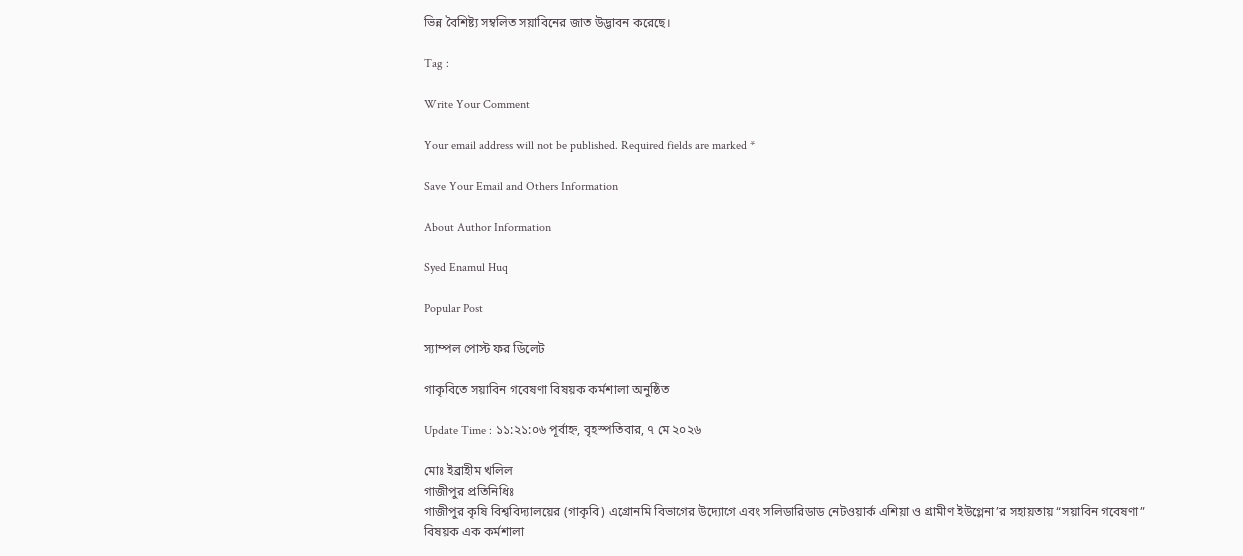ভিন্ন বৈশিষ্ট্য সম্বলিত সয়াবিনের জাত উদ্ভাবন করেছে।

Tag :

Write Your Comment

Your email address will not be published. Required fields are marked *

Save Your Email and Others Information

About Author Information

Syed Enamul Huq

Popular Post

স্যাম্পল পোস্ট ফর ডিলেট

গাকৃবিতে সয়াবিন গবেষণা বিষয়ক কর্মশালা অনুষ্ঠিত

Update Time : ১১:২১:০৬ পূর্বাহ্ন, বৃহস্পতিবার, ৭ মে ২০২৬

মোঃ ইব্রাহীম খলিল
গাজীপুর প্রতিনিধিঃ
গাজীপুর কৃষি বিশ্ববিদ্যালয়ের (গাকৃবি) এগ্রোনমি বিভাগের উদ্যোগে এবং সলিডারিডাড নেটওয়ার্ক এশিয়া ও গ্রামীণ ইউগ্লেনা’র সহায়তায় “সয়াবিন গবেষণা” বিষয়ক এক কর্মশালা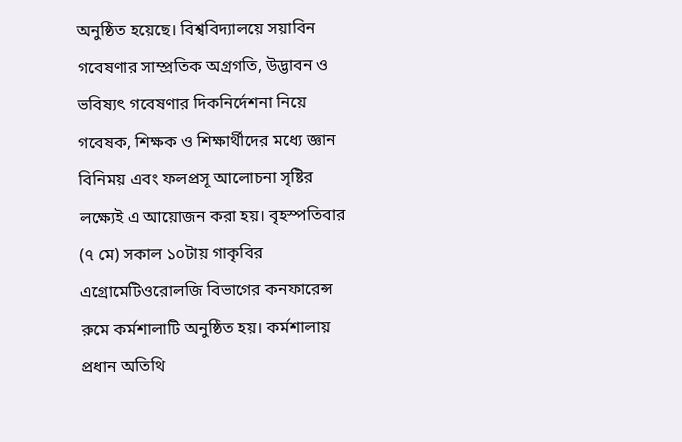অনুষ্ঠিত হয়েছে। বিশ্ববিদ্যালয়ে সয়াবিন গবেষণার সাম্প্রতিক অগ্রগতি, উদ্ভাবন ও ভবিষ্যৎ গবেষণার দিকনির্দেশনা নিয়ে গবেষক, শিক্ষক ও শিক্ষার্থীদের মধ্যে জ্ঞান বিনিময় এবং ফলপ্রসূ আলোচনা সৃষ্টির লক্ষ্যেই এ আয়োজন করা হয়। বৃহস্পতিবার (৭ মে) সকাল ১০টায় গাকৃবির এগ্রোমেটিওরোলজি বিভাগের কনফারেন্স রুমে কর্মশালাটি অনুষ্ঠিত হয়। কর্মশালায় প্রধান অতিথি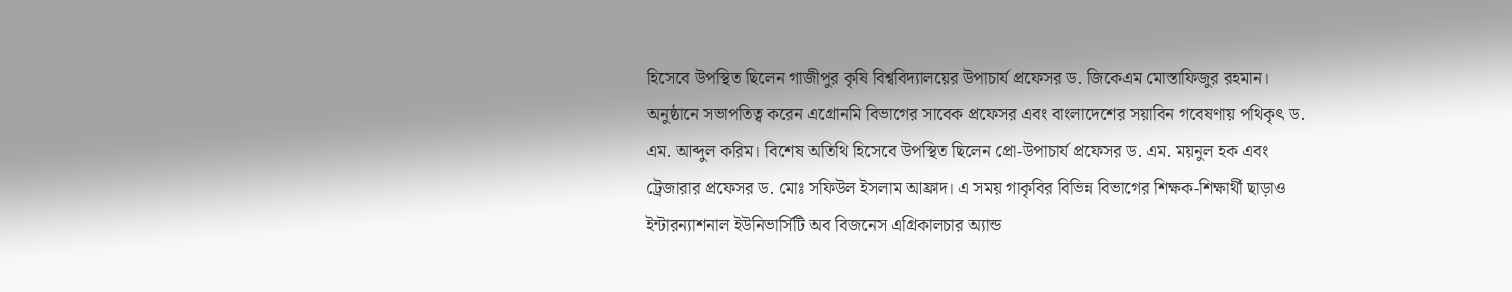হিসেবে উপস্থিত ছিলেন গাজীপুর কৃষি বিশ্ববিদ্যালয়ের উপাচার্য প্রফেসর ড. জিকেএম মোস্তাফিজুর রহমান। অনুষ্ঠানে সভাপতিত্ব করেন এগ্রোনমি বিভাগের সাবেক প্রফেসর এবং বাংলাদেশের সয়াবিন গবেষণায় পথিকৃৎ ড. এম. আব্দুল করিম। বিশেষ অতিথি হিসেবে উপস্থিত ছিলেন প্রো-উপাচার্য প্রফেসর ড. এম. ময়নুল হক এবং ট্রেজারার প্রফেসর ড. মোঃ সফিউল ইসলাম আফ্রাদ। এ সময় গাকৃবির বিভিন্ন বিভাগের শিক্ষক-শিক্ষার্থী ছাড়াও ইন্টারন্যাশনাল ইউনিভার্সিটি অব বিজনেস এগ্রিকালচার অ্যান্ড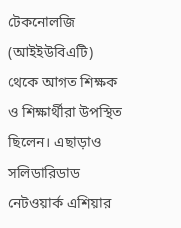টেকনোলজি (আইইউবিএটি) থেকে আগত শিক্ষক ও শিক্ষার্থীরা উপস্থিত ছিলেন। এছাড়াও সলিডারিডাড নেটওয়ার্ক এশিয়ার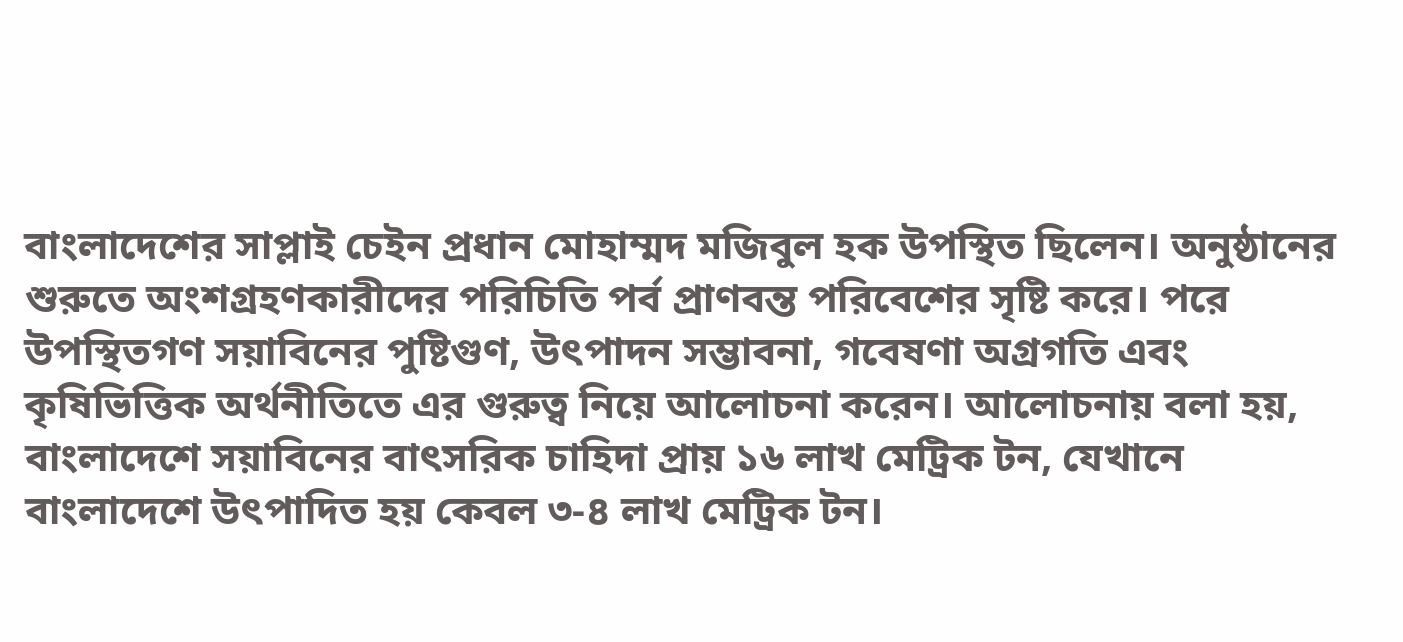বাংলাদেশের সাপ্লাই চেইন প্রধান মোহাম্মদ মজিবুল হক উপস্থিত ছিলেন। অনুষ্ঠানের শুরুতে অংশগ্রহণকারীদের পরিচিতি পর্ব প্রাণবন্ত পরিবেশের সৃষ্টি করে। পরে উপস্থিতগণ সয়াবিনের পুষ্টিগুণ, উৎপাদন সম্ভাবনা, গবেষণা অগ্রগতি এবং কৃষিভিত্তিক অর্থনীতিতে এর গুরুত্ব নিয়ে আলোচনা করেন। আলোচনায় বলা হয়, বাংলাদেশে সয়াবিনের বাৎসরিক চাহিদা প্রায় ১৬ লাখ মেট্রিক টন, যেখানে বাংলাদেশে উৎপাদিত হয় কেবল ৩-৪ লাখ মেট্রিক টন।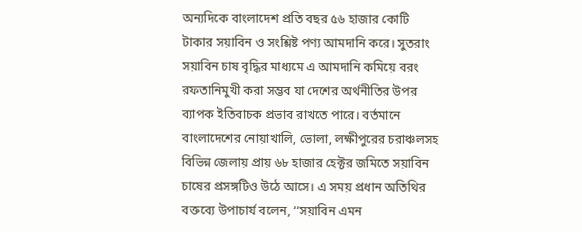অন্যদিকে বাংলাদেশ প্রতি বছর ৫৬ হাজার কোটি টাকার সয়াবিন ও সংশ্লিষ্ট পণ্য আমদানি করে। সুতরাং সয়াবিন চাষ বৃদ্ধির মাধ্যমে এ আমদানি কমিয়ে বরং রফতানিমুখী করা সম্ভব যা দেশের অর্থনীতির উপর ব্যাপক ইতিবাচক প্রভাব রাখতে পারে। বর্তমানে বাংলাদেশের নোয়াখালি, ভোলা, লক্ষীপুরের চরাঞ্চলসহ বিভিন্ন জেলায় প্রায় ৬৮ হাজার হেক্টর জমিতে সয়াবিন চাষের প্রসঙ্গটিও উঠে আসে। এ সময় প্রধান অতিথির বক্তব্যে উপাচার্য বলেন, ‘‘সয়াবিন এমন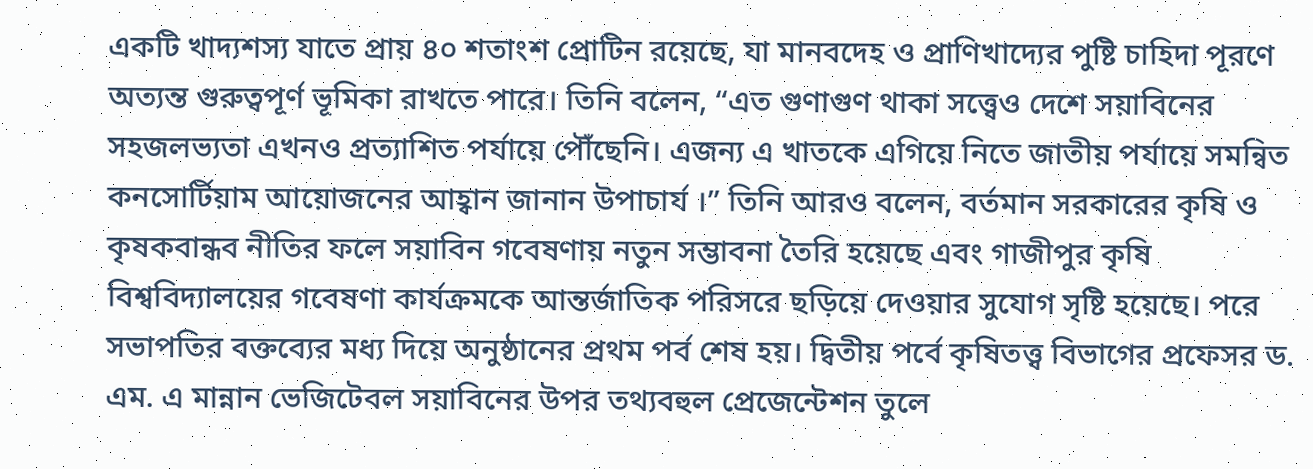একটি খাদ্যশস্য যাতে প্রায় ৪০ শতাংশ প্রোটিন রয়েছে, যা মানবদেহ ও প্রাণিখাদ্যের পুষ্টি চাহিদা পূরণে অত্যন্ত গুরুত্বপূর্ণ ভূমিকা রাখতে পারে। তিনি বলেন, “এত গুণাগুণ থাকা সত্ত্বেও দেশে সয়াবিনের সহজলভ্যতা এখনও প্রত্যাশিত পর্যায়ে পৌঁছেনি। এজন্য এ খাতকে এগিয়ে নিতে জাতীয় পর্যায়ে সমন্বিত কনসোর্টিয়াম আয়োজনের আহ্বান জানান উপাচার্য ।” তিনি আরও বলেন, বর্তমান সরকারের কৃষি ও কৃষকবান্ধব নীতির ফলে সয়াবিন গবেষণায় নতুন সম্ভাবনা তৈরি হয়েছে এবং গাজীপুর কৃষি বিশ্ববিদ্যালয়ের গবেষণা কার্যক্রমকে আন্তর্জাতিক পরিসরে ছড়িয়ে দেওয়ার সুযোগ সৃষ্টি হয়েছে। পরে সভাপতির বক্তব্যের মধ্য দিয়ে অনুষ্ঠানের প্রথম পর্ব শেষ হয়। দ্বিতীয় পর্বে কৃষিতত্ত্ব বিভাগের প্রফেসর ড. এম. এ মান্নান ভেজিটেবল সয়াবিনের উপর তথ্যবহুল প্রেজেন্টেশন তুলে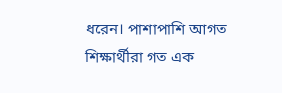ধরেন। পাশাপাশি আগত শিক্ষার্থীরা গত এক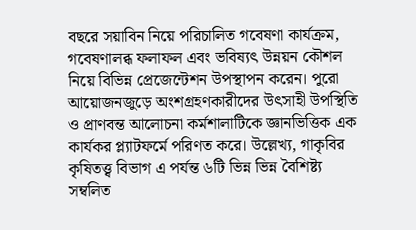বছরে সয়াবিন নিয়ে পরিচালিত গবেষণা কার্যক্রম, গবেষণালব্ধ ফলাফল এবং ভবিষ্যৎ উন্নয়ন কৌশল নিয়ে বিভিন্ন প্রেজেন্টেশন উপস্থাপন করেন। পুরো আয়োজনজুড়ে অংশগ্রহণকারীদের উৎসাহী উপস্থিতি ও প্রাণবন্ত আলোচনা কর্মশালাটিকে জ্ঞানভিত্তিক এক কার্যকর প্ল্যাটফর্মে পরিণত করে। উল্লেখ্য, গাকৃবির কৃষিতত্ত্ব বিভাগ এ পর্যন্ত ৬টি ভিন্ন ভিন্ন বৈশিষ্ট্য সম্বলিত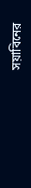সয়াবিনের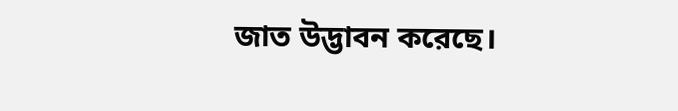জাত উদ্ভাবন করেছে।